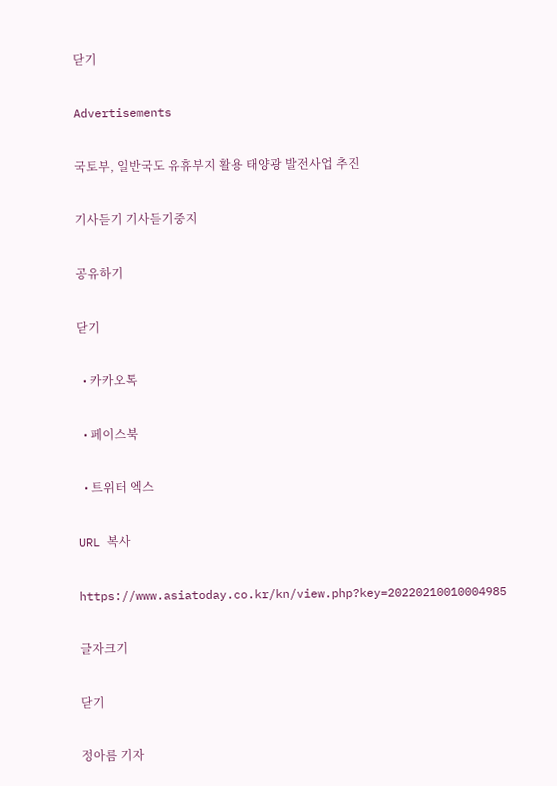닫기

Advertisements

국토부, 일반국도 유휴부지 활용 태양광 발전사업 추진

기사듣기 기사듣기중지

공유하기

닫기

  • 카카오톡

  • 페이스북

  • 트위터 엑스

URL 복사

https://www.asiatoday.co.kr/kn/view.php?key=20220210010004985

글자크기

닫기

정아름 기자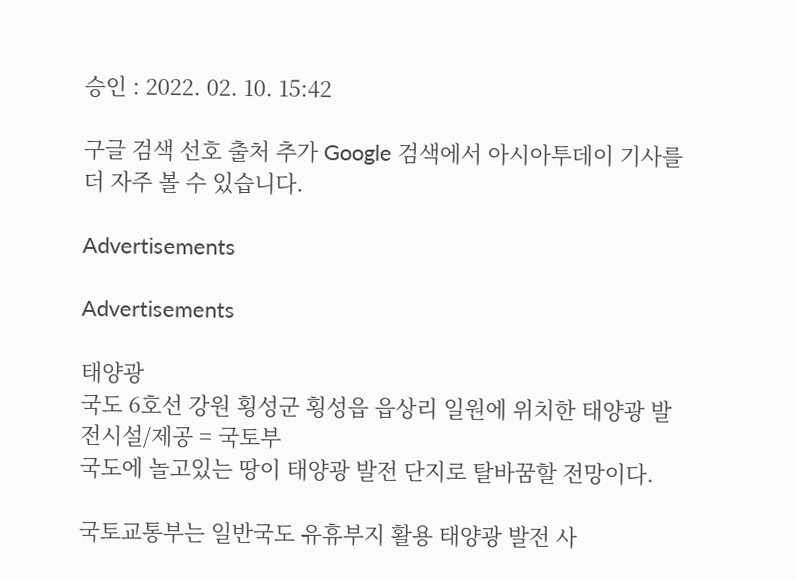승인 : 2022. 02. 10. 15:42

구글 검색 선호 출처 추가 Google 검색에서 아시아투데이 기사를 더 자주 볼 수 있습니다.

Advertisements

Advertisements

태양광
국도 6호선 강원 횡성군 횡성읍 읍상리 일원에 위치한 태양광 발전시설/제공 = 국토부
국도에 놀고있는 땅이 태양광 발전 단지로 탈바꿈할 전망이다.

국토교통부는 일반국도 유휴부지 활용 태양광 발전 사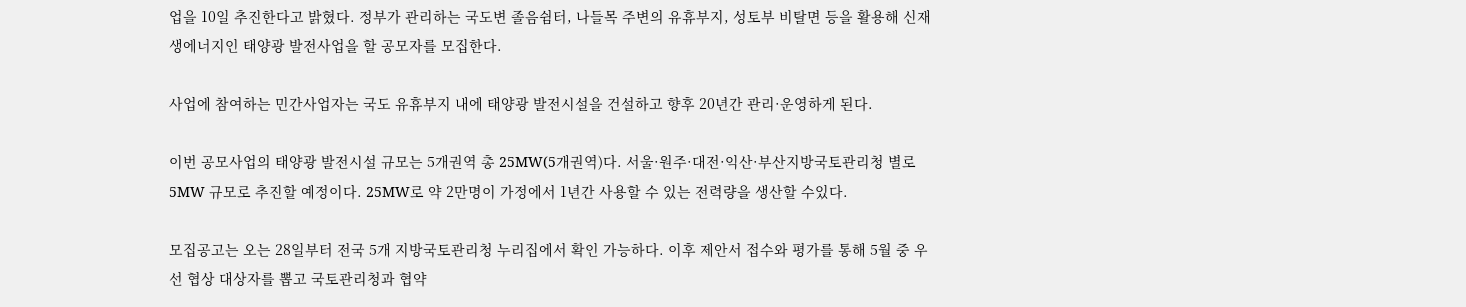업을 10일 추진한다고 밝혔다. 정부가 관리하는 국도변 졸음쉼터, 나들목 주변의 유휴부지, 성토부 비탈면 등을 활용해 신재생에너지인 태양광 발전사업을 할 공모자를 모집한다.

사업에 참여하는 민간사업자는 국도 유휴부지 내에 태양광 발전시설을 건설하고 향후 20년간 관리·운영하게 된다.

이번 공모사업의 태양광 발전시설 규모는 5개권역 총 25MW(5개권역)다. 서울·원주·대전·익산·부산지방국토관리청 별로 5MW 규모로 추진할 예정이다. 25MW로 약 2만명이 가정에서 1년간 사용할 수 있는 전력량을 생산할 수있다.

모집공고는 오는 28일부터 전국 5개 지방국토관리청 누리집에서 확인 가능하다. 이후 제안서 접수와 평가를 통해 5월 중 우선 협상 대상자를 뽑고 국토관리청과 협약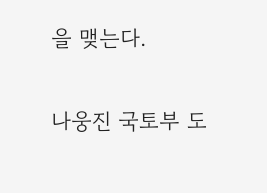을 맺는다.

나웅진 국토부 도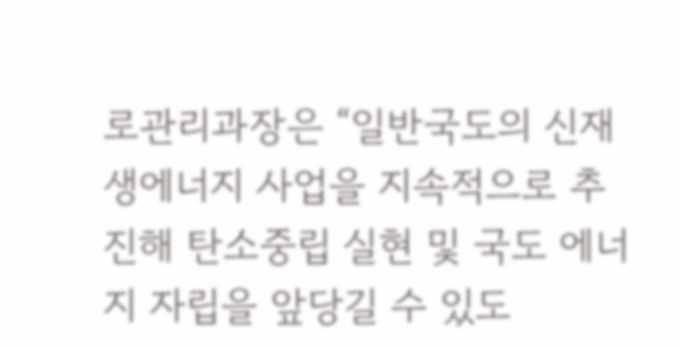로관리과장은 “일반국도의 신재생에너지 사업을 지속적으로 추진해 탄소중립 실현 및 국도 에너지 자립을 앞당길 수 있도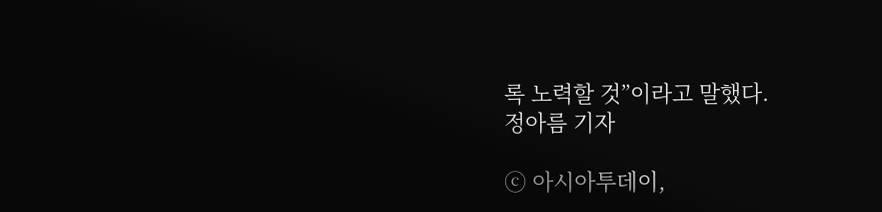록 노력할 것”이라고 말했다.
정아름 기자

ⓒ 아시아투데이,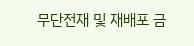무단전재 및 재배포 금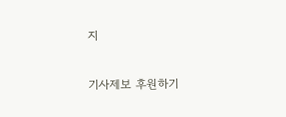지

기사제보 후원하기